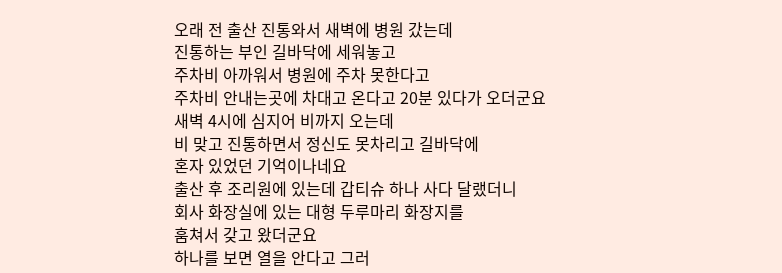오래 전 출산 진통와서 새벽에 병원 갔는데
진통하는 부인 길바닥에 세워놓고
주차비 아까워서 병원에 주차 못한다고
주차비 안내는곳에 차대고 온다고 20분 있다가 오더군요
새벽 4시에 심지어 비까지 오는데
비 맞고 진통하면서 정신도 못차리고 길바닥에
혼자 있었던 기억이나네요
출산 후 조리원에 있는데 갑티슈 하나 사다 달랬더니
회사 화장실에 있는 대형 두루마리 화장지를
훔쳐서 갖고 왔더군요
하나를 보면 열을 안다고 그러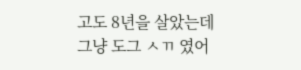고도 8년을 살았는데
그냥 도그 ㅅㄲ 였어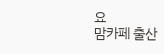요
맘카페 출산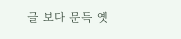글 보다 문득 옛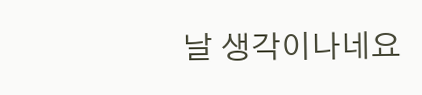날 생각이나네요